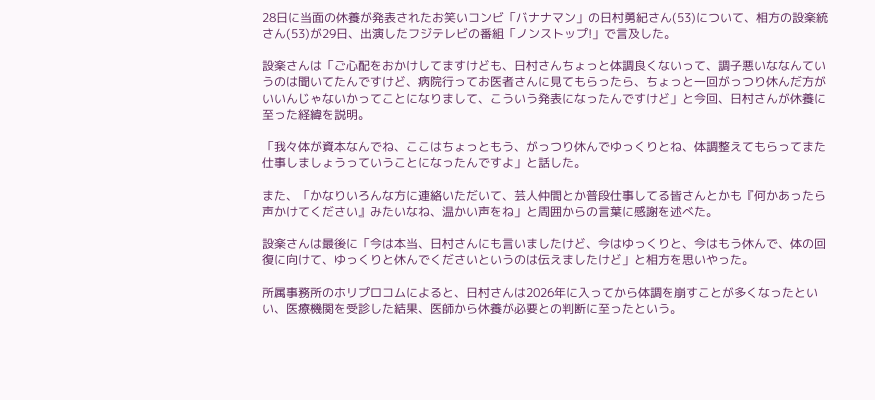28日に当面の休養が発表されたお笑いコンビ「バナナマン」の日村勇紀さん(53)について、相方の設楽統さん(53)が29日、出演したフジテレビの番組「ノンストップ!」で言及した。

設楽さんは「ご心配をおかけしてますけども、日村さんちょっと体調良くないって、調子悪いななんていうのは聞いてたんですけど、病院行ってお医者さんに見てもらったら、ちょっと一回がっつり休んだ方がいいんじゃないかってことになりまして、こういう発表になったんですけど」と今回、日村さんが休養に至った経緯を説明。

「我々体が資本なんでね、ここはちょっともう、がっつり休んでゆっくりとね、体調整えてもらってまた仕事しましょうっていうことになったんですよ」と話した。

また、「かなりいろんな方に連絡いただいて、芸人仲間とか普段仕事してる皆さんとかも『何かあったら声かけてください』みたいなね、温かい声をね」と周囲からの言葉に感謝を述べた。

設楽さんは最後に「今は本当、日村さんにも言いましたけど、今はゆっくりと、今はもう休んで、体の回復に向けて、ゆっくりと休んでくださいというのは伝えましたけど」と相方を思いやった。

所属事務所のホリプロコムによると、日村さんは2026年に入ってから体調を崩すことが多くなったといい、医療機関を受診した結果、医師から休養が必要との判断に至ったという。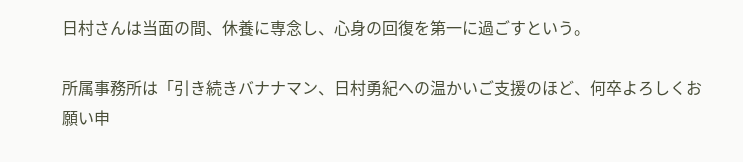日村さんは当面の間、休養に専念し、心身の回復を第一に過ごすという。

所属事務所は「引き続きバナナマン、日村勇紀への温かいご支援のほど、何卒よろしくお願い申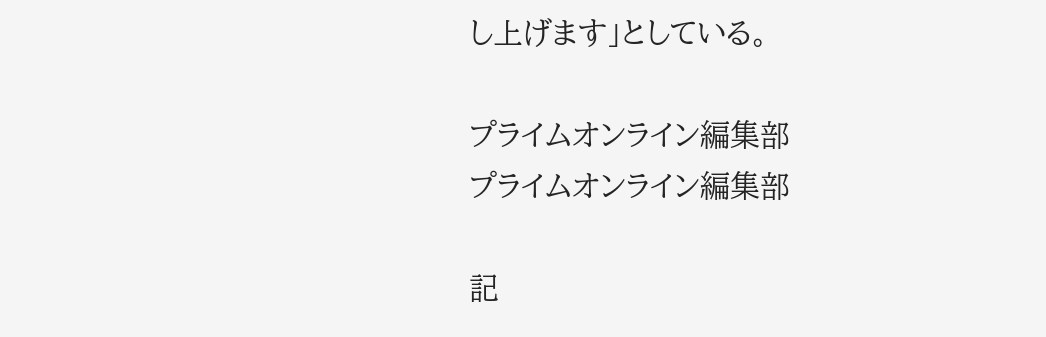し上げます」としている。

プライムオンライン編集部
プライムオンライン編集部

記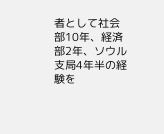者として社会部10年、経済部2年、ソウル支局4年半の経験を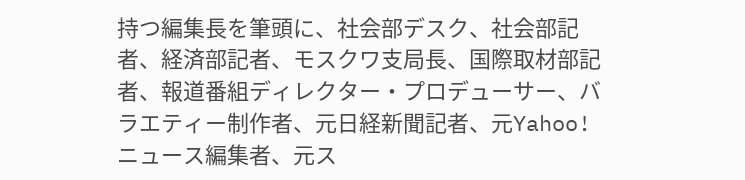持つ編集長を筆頭に、社会部デスク、社会部記者、経済部記者、モスクワ支局長、国際取材部記者、報道番組ディレクター・プロデューサー、バラエティー制作者、元日経新聞記者、元Yahoo!ニュース編集者、元ス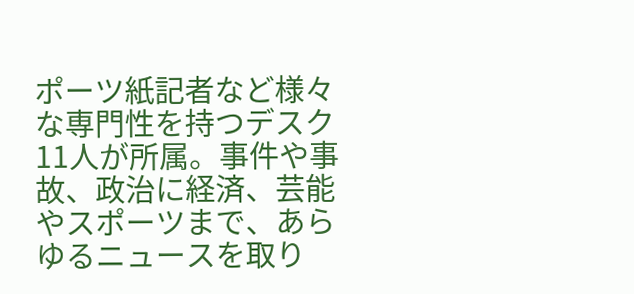ポーツ紙記者など様々な専門性を持つデスク11人が所属。事件や事故、政治に経済、芸能やスポーツまで、あらゆるニュースを取り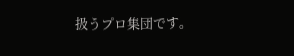扱うプロ集団です。